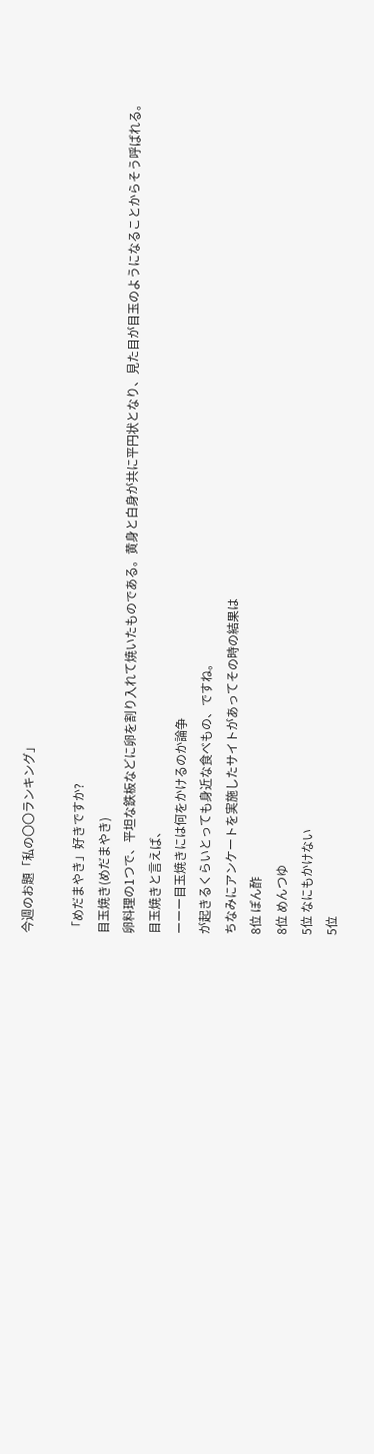今週のお題「私の〇〇ランキング」

「めだまやき」好きですか?
目玉焼き(めだまやき)
卵料理の1つで、平坦な鉄板などに卵を割り入れて焼いたものである。黄身と白身が共に平円状となり、見た目が目玉のようになることからそう呼ばれる。
目玉焼きと言えば、
ーーー目玉焼きには何をかけるのか論争
が起きるくらいとっても身近な食べもの、ですね。
ちなみにアンケートを実施したサイトがあってその時の結果は
8位 ぽん酢
8位 めんつゆ
5位 なにもかけない
5位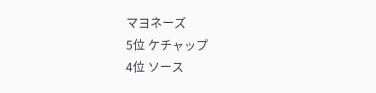マヨネーズ
5位 ケチャップ
4位 ソース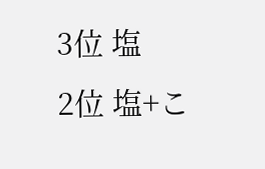3位 塩
2位 塩+こ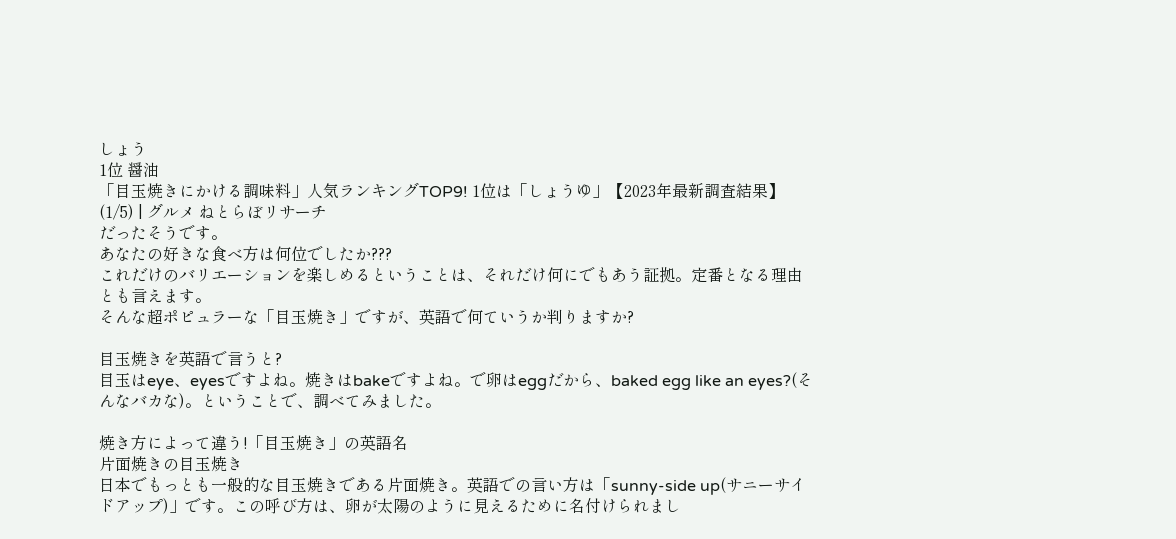しょう
1位 醤油
「目玉焼きにかける調味料」人気ランキングTOP9! 1位は「しょうゆ」【2023年最新調査結果】(1/5) | グルメ ねとらぼリサーチ
だったそうです。
あなたの好きな食べ方は何位でしたか???
これだけのバリエーションを楽しめるということは、それだけ何にでもあう証拠。定番となる理由とも言えます。
そんな超ポピュラーな「目玉焼き」ですが、英語で何ていうか判りますか?

目玉焼きを英語で言うと?
目玉はeye、eyesですよね。焼きはbakeですよね。で卵はeggだから、baked egg like an eyes?(そんなバカな)。ということで、調べてみました。

焼き方によって違う!「目玉焼き」の英語名
片面焼きの目玉焼き
日本でもっとも一般的な目玉焼きである片面焼き。英語での言い方は「sunny-side up(サニーサイドアップ)」です。この呼び方は、卵が太陽のように見えるために名付けられまし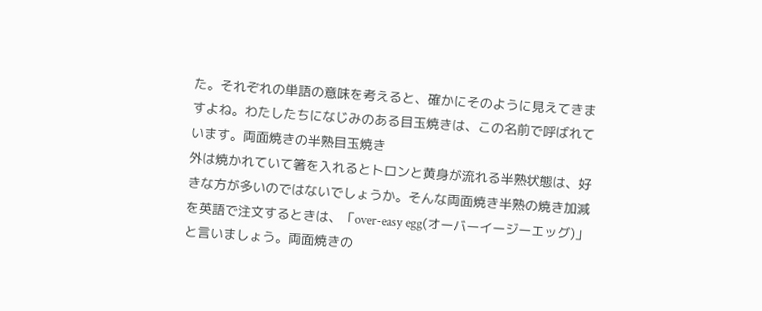た。それぞれの単語の意味を考えると、確かにそのように見えてきますよね。わたしたちになじみのある目玉焼きは、この名前で呼ばれています。両面焼きの半熟目玉焼き
外は焼かれていて箸を入れるとトロンと黄身が流れる半熟状態は、好きな方が多いのではないでしょうか。そんな両面焼き半熟の焼き加減を英語で注文するときは、「over-easy egg(オーバーイージーエッグ)」と言いましょう。両面焼きの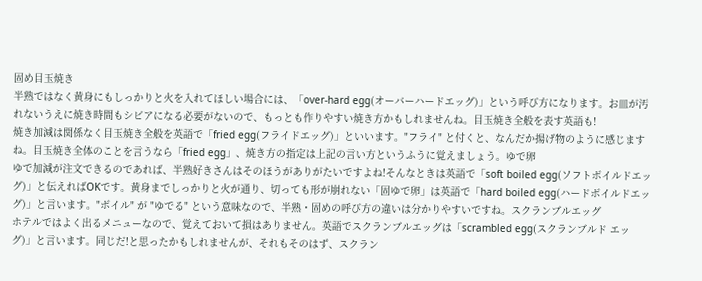固め目玉焼き
半熟ではなく黄身にもしっかりと火を入れてほしい場合には、「over-hard egg(オーバーハードエッグ)」という呼び方になります。お皿が汚れないうえに焼き時間もシビアになる必要がないので、もっとも作りやすい焼き方かもしれませんね。目玉焼き全般を表す英語も!
焼き加減は関係なく目玉焼き全般を英語で「fried egg(フライドエッグ)」といいます。"フライ" と付くと、なんだか揚げ物のように感じますね。目玉焼き全体のことを言うなら「fried egg」、焼き方の指定は上記の言い方というふうに覚えましょう。ゆで卵
ゆで加減が注文できるのであれば、半熟好きさんはそのほうがありがたいですよね!そんなときは英語で「soft boiled egg(ソフトボイルドエッグ)」と伝えればOKです。黄身までしっかりと火が通り、切っても形が崩れない「固ゆで卵」は英語で「hard boiled egg(ハードボイルドエッグ)」と言います。"ボイル" が "ゆでる" という意味なので、半熟・固めの呼び方の違いは分かりやすいですね。スクランブルエッグ
ホテルではよく出るメニューなので、覚えておいて損はありません。英語でスクランブルエッグは「scrambled egg(スクランブルド エッグ)」と言います。同じだ!と思ったかもしれませんが、それもそのはず、スクラン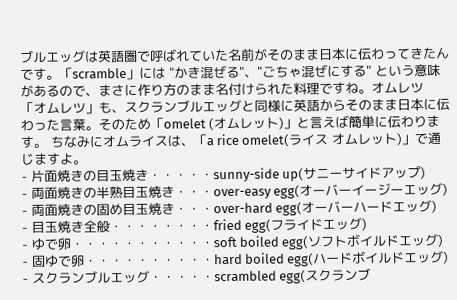ブルエッグは英語圏で呼ばれていた名前がそのまま日本に伝わってきたんです。「scramble」には "かき混ぜる"、"ごちゃ混ぜにする" という意味があるので、まさに作り方のまま名付けられた料理ですね。オムレツ
「オムレツ」も、スクランブルエッグと同様に英語からそのまま日本に伝わった言葉。そのため「omelet (オムレット)」と言えば簡単に伝わります。 ちなみにオムライスは、「a rice omelet(ライス オムレット)」で通じますよ。
- 片面焼きの目玉焼き・・・・・sunny-side up(サニーサイドアップ)
- 両面焼きの半熟目玉焼き・・・over-easy egg(オーバーイージーエッグ)
- 両面焼きの固め目玉焼き・・・over-hard egg(オーバーハードエッグ)
- 目玉焼き全般・・・・・・・・fried egg(フライドエッグ)
- ゆで卵・・・・・・・・・・・soft boiled egg(ソフトボイルドエッグ)
- 固ゆで卵・・・・・・・・・・hard boiled egg(ハードボイルドエッグ)
- スクランブルエッグ・・・・・scrambled egg(スクランブ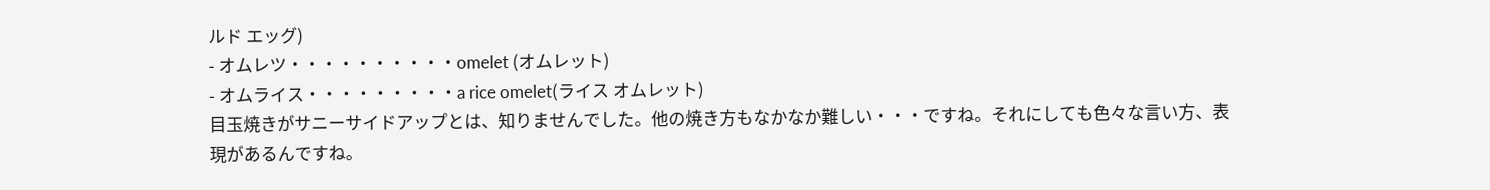ルド エッグ)
- オムレツ・・・・・・・・・・omelet (オムレット)
- オムライス・・・・・・・・・a rice omelet(ライス オムレット)
目玉焼きがサニーサイドアップとは、知りませんでした。他の焼き方もなかなか難しい・・・ですね。それにしても色々な言い方、表現があるんですね。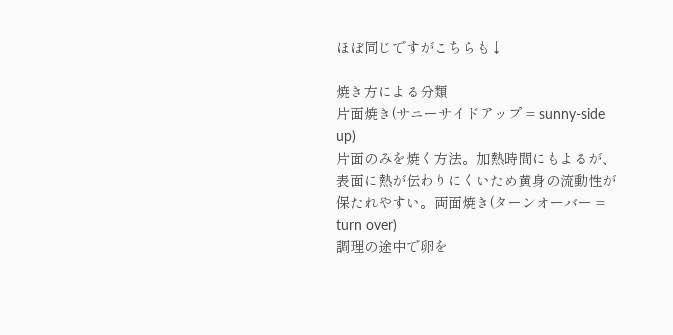ほぼ同じですがこちらも↓

焼き方による分類
片面焼き(サニーサイドアップ = sunny-side up)
片面のみを焼く方法。加熱時間にもよるが、表面に熱が伝わりにくいため黄身の流動性が保たれやすい。両面焼き(ターンオーバー = turn over)
調理の途中で卵を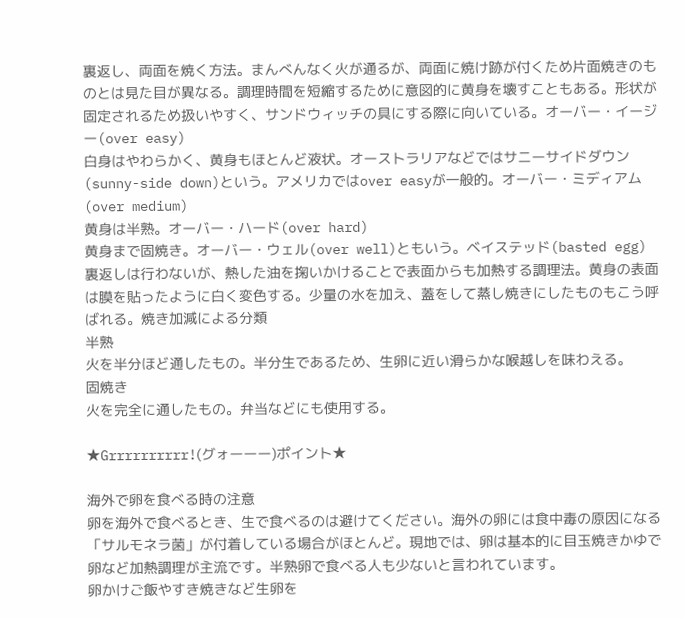裏返し、両面を焼く方法。まんべんなく火が通るが、両面に焼け跡が付くため片面焼きのものとは見た目が異なる。調理時間を短縮するために意図的に黄身を壊すこともある。形状が固定されるため扱いやすく、サンドウィッチの具にする際に向いている。オーバー・イージー(over easy)
白身はやわらかく、黄身もほとんど液状。オーストラリアなどではサニーサイドダウン(sunny-side down)という。アメリカではover easyが一般的。オーバー・ミディアム(over medium)
黄身は半熟。オーバー・ハード(over hard)
黄身まで固焼き。オーバー・ウェル(over well)ともいう。ベイステッド(basted egg)
裏返しは行わないが、熱した油を掬いかけることで表面からも加熱する調理法。黄身の表面は膜を貼ったように白く変色する。少量の水を加え、蓋をして蒸し焼きにしたものもこう呼ばれる。焼き加減による分類
半熟
火を半分ほど通したもの。半分生であるため、生卵に近い滑らかな喉越しを味わえる。
固焼き
火を完全に通したもの。弁当などにも使用する。

★Grrrrrrrrrr!(グォーーー)ポイント★

海外で卵を食べる時の注意
卵を海外で食べるとき、生で食べるのは避けてください。海外の卵には食中毒の原因になる「サルモネラ菌」が付着している場合がほとんど。現地では、卵は基本的に目玉焼きかゆで卵など加熱調理が主流です。半熟卵で食べる人も少ないと言われています。
卵かけご飯やすき焼きなど生卵を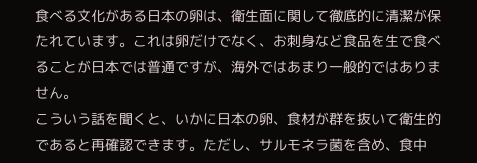食べる文化がある日本の卵は、衛生面に関して徹底的に清潔が保たれています。これは卵だけでなく、お刺身など食品を生で食べることが日本では普通ですが、海外ではあまり一般的ではありません。
こういう話を聞くと、いかに日本の卵、食材が群を抜いて衛生的であると再確認できます。ただし、サルモネラ菌を含め、食中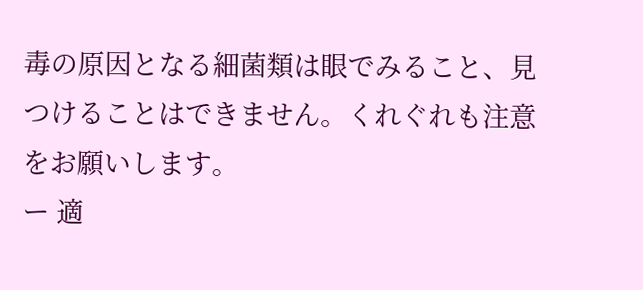毒の原因となる細菌類は眼でみること、見つけることはできません。くれぐれも注意をお願いします。
ー 適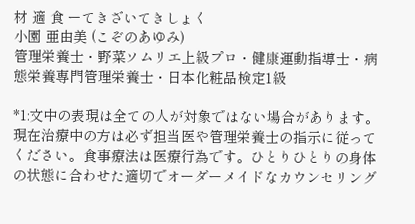材 適 食 ーてきざいてきしょく
小園 亜由美 (こぞのあゆみ)
管理栄養士・野菜ソムリエ上級プロ・健康運動指導士・病態栄養専門管理栄養士・日本化粧品検定1級

*1:文中の表現は全ての人が対象ではない場合があります。現在治療中の方は必ず担当医や管理栄養士の指示に従ってください。食事療法は医療行為です。ひとりひとりの身体の状態に合わせた適切でオーダーメイドなカウンセリング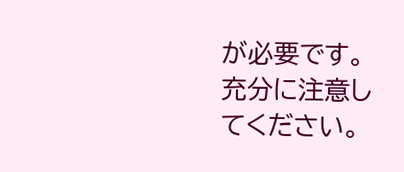が必要です。充分に注意してください。